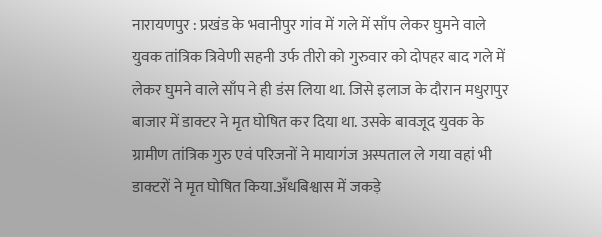नारायणपुर : प्रखंड के भवानीपुर गांव में गले में साँप लेकर घुमने वाले युवक तांत्रिक त्रिवेणी सहनी उर्फ तीरो को गुरुवार को दोपहर बाद गले में लेकर घुमने वाले साँप ने ही डंस लिया था. जिसे इलाज के दौरान मधुरापुर बाजार में डाक्टर ने मृत घोषित कर दिया था. उसके बावजूद युवक के ग्रामीण तांत्रिक गुरु एवं परिजनों ने मायागंज अस्पताल ले गया वहां भी डाक्टरों ने मृत घोषित किया.अँधबिश्वास में जकड़े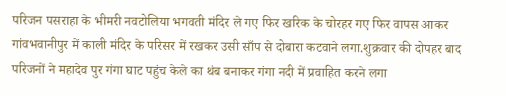परिजन पसराहा के भीमरी नवटोलिया भगवती मंदिर ले गए फिर खरिक के चोरहर गए फिर वापस आकर गांवभवानीपुर में काली मंदिर के परिसर में रखकर उसी साँप से दोबारा कटवाने लगा.शुक्रवार की दोपहर बाद परिजनों ने महादेव पुर गंगा घाट पहुंच केले का थंब बनाकर गंगा नदी में प्रवाहित करने लगा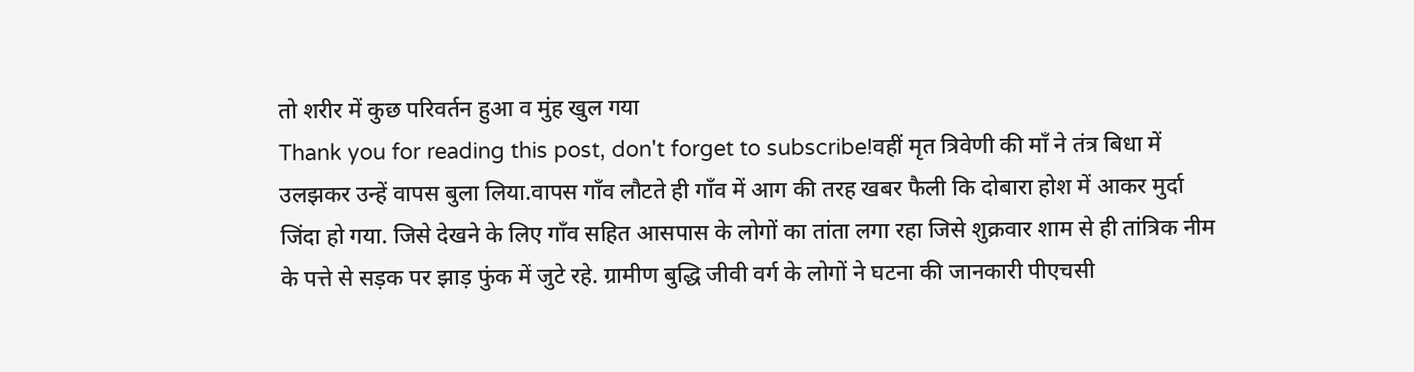तो शरीर में कुछ परिवर्तन हुआ व मुंह खुल गया
Thank you for reading this post, don't forget to subscribe!वहीं मृत त्रिवेणी की माँ ने तंत्र बिधा में उलझकर उन्हें वापस बुला लिया.वापस गाँव लौटते ही गाँव में आग की तरह खबर फैली कि दोबारा होश में आकर मुर्दा जिंदा हो गया. जिसे देखने के लिए गाँव सहित आसपास के लोगों का तांता लगा रहा जिसे शुक्रवार शाम से ही तांत्रिक नीम के पत्ते से सड़क पर झाड़ फुंक में जुटे रहे. ग्रामीण बुद्धि जीवी वर्ग के लोगों ने घटना की जानकारी पीएचसी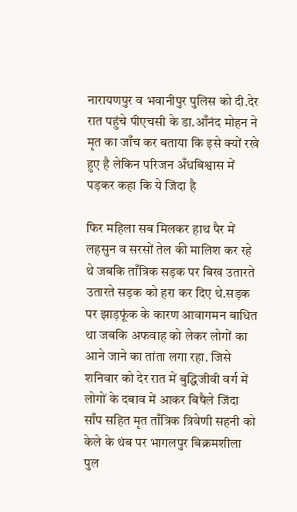नारायणपुर व भवानीपुर पुलिस को दी.देर रात पहुंचे पीएचसी के डा.आँनंद मोहन ने मृत का जाँच कर बताया कि इसे क्यों रखे हुए है लेकिन परिजन अँधबिश्वास में पड़कर कहा कि ये जिंदा है

फिर महिला सब मिलकर हाथ पैर में लहसुन व सरसों तेल की मालिश कर रहे थे जबकि ताँत्रिक सड़क पर बिख उतारते उतारते सड़क को हरा कर दिए थे.सड़क पर झाड़फूंक के कारण आवागमन बाधित था जबकि अफवाह को लेकर लोगों का आने जाने का तांता लगा रहा. जिसे शनिवार को देर रात में बुद्धिजीवी वर्ग में लोगों के दबाव में आकर बिषैले जिंदा साँप सहित मृत ताँत्रिक त्रिवेणी सहनी को केले के थंब पर भागलपुर बिक्रमशीला पुल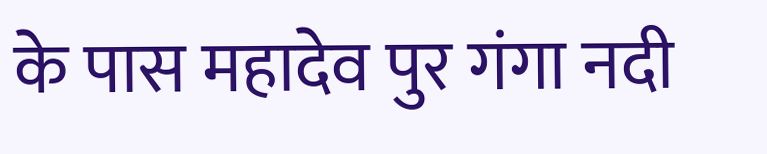के पास महादेव पुर गंगा नदी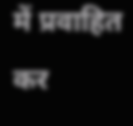में प्रवाहित कर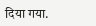दिया गया.